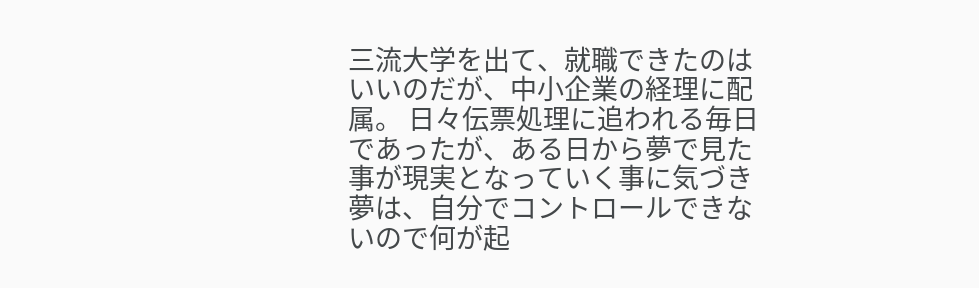三流大学を出て、就職できたのはいいのだが、中小企業の経理に配属。 日々伝票処理に追われる毎日であったが、ある日から夢で見た事が現実となっていく事に気づき 夢は、自分でコントロールできないので何が起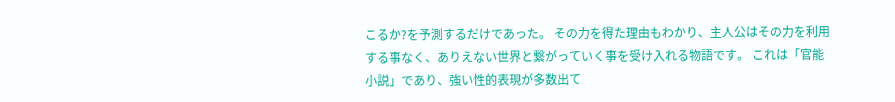こるか?を予測するだけであった。 その力を得た理由もわかり、主人公はその力を利用する事なく、ありえない世界と繋がっていく事を受け入れる物語です。 これは「官能小説」であり、強い性的表現が多数出て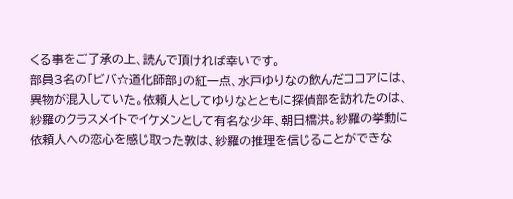くる事をご了承の上、読んで頂ければ幸いです。
部員3名の「ビバ☆道化師部」の紅一点、水戸ゆりなの飲んだココアには、異物が混入していた。依頼人としてゆりなとともに探偵部を訪れたのは、紗羅のクラスメイトでイケメンとして有名な少年、朝日橋洪。紗羅の挙動に依頼人への恋心を感じ取った敦は、紗羅の推理を信じることができな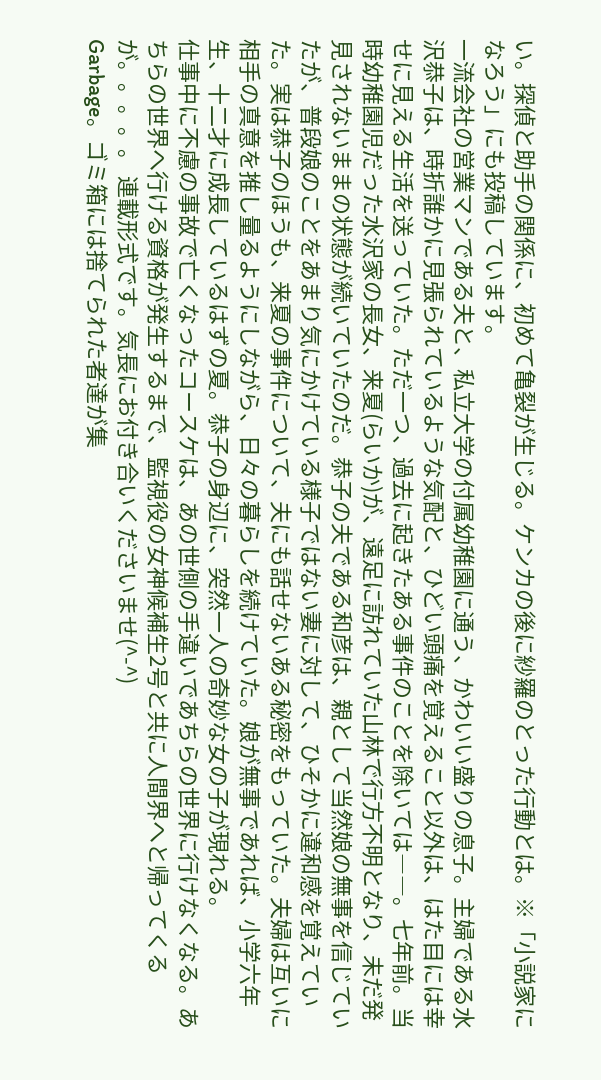い。探偵と助手の関係に、初めて亀裂が生じる。ケンカの後に紗羅のとった行動とは。※「小説家になろう」にも投稿しています。
一流会社の営業マンである夫と、私立大学の付属幼稚園に通う、かわいい盛りの息子。主婦である水沢恭子は、時折誰かに見張られているような気配と、ひどい頭痛を覚えること以外は、はた目には幸せに見える生活を送っていた。ただ一つ、過去に起きたある事件のことを除いては――。七年前。当時幼稚園児だった水沢家の長女、来夏(らいか)が、遠足に訪れていた山林で行方不明となり、未だ発見されないままの状態が続いていたのだ。恭子の夫である和彦は、親として当然娘の無事を信じていたが、普段娘のことをあまり気にかけている様子ではない妻に対して、ひそかに違和感を覚えていた。実は恭子のほうも、来夏の事件について、夫にも話せないある秘密をもっていた。夫婦は互いに相手の真意を推し量るようにしながら、日々の暮らしを続けていた。娘が無事であれば、小学六年生、十二才に成長しているはずの夏。恭子の身辺に、突然一人の奇妙な女の子が現れる。
仕事中に不慮の事故で亡くなったコースケは、あの世側の手違いであちらの世界に行けなくなる。あちらの世界へ行ける資格が発生するまで、監視役の女神候補生2号と共に人間界へと帰ってくるが。。。。。 連載形式です。気長にお付き合いくださいませ(^-^)
Garbage。ゴミ箱には捨てられた者達が集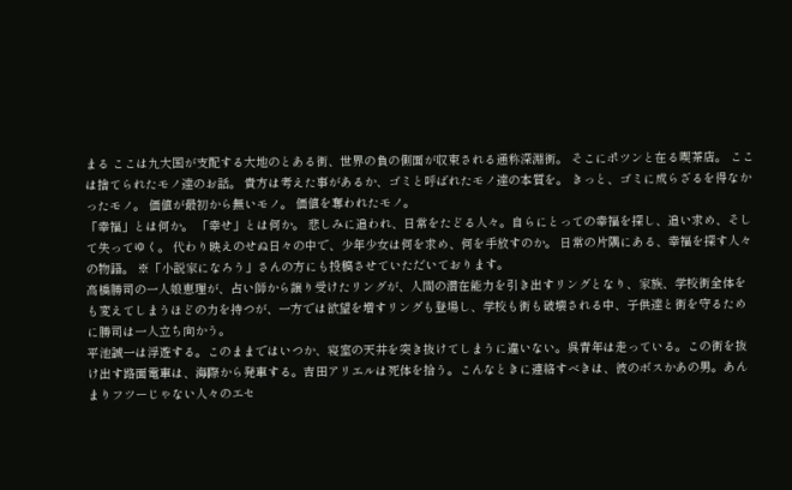まる ここは九大国が支配する大地のとある街、世界の負の側面が収束される通称深淵街。 そこにポツンと在る喫茶店。 ここは捨てられたモノ達のお話。 貴方は考えた事があるか、ゴミと呼ばれたモノ達の本質を。 きっと、ゴミに成らざるを得なかったモノ。 価値が最初から無いモノ。 価値を奪われたモノ。
「幸福」とは何か。 「幸せ」とは何か。 悲しみに追われ、日常をたどる人々。自らにとっての幸福を探し、追い求め、そして失ってゆく。 代わり映えのせぬ日々の中で、少年少女は何を求め、何を手放すのか。 日常の片隅にある、幸福を探す人々の物語。 ※「小説家になろう」さんの方にも投稿させていただいております。
高橋勝司の一人娘恵理が、占い師から譲り受けたリングが、人間の潜在能力を引き出すリングとなり、家族、学校街全体をも変えてしまうほどの力を持つが、一方では欲望を増すリングも登場し、学校も街も破壊される中、子供達と街を守るために勝司は一人立ち向かう。
平池誠一は浮遊する。このままではいつか、寝室の天井を突き抜けてしまうに違いない。呉青年は走っている。この街を抜け出す路面電車は、海際から発車する。吉田アリエルは死体を拾う。こんなときに連絡すべきは、彼のボスかあの男。あんまりフツーじゃない人々のエセ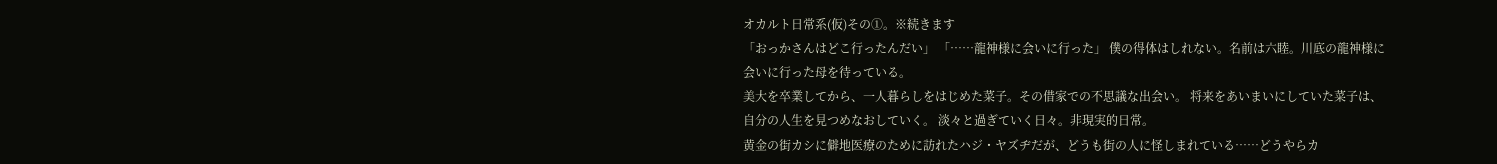オカルト日常系(仮)その①。※続きます
「おっかさんはどこ行ったんだい」 「……龍神様に会いに行った」 僕の得体はしれない。名前は六睦。川底の龍神様に会いに行った母を待っている。
美大を卒業してから、一人暮らしをはじめた菜子。その借家での不思議な出会い。 将来をあいまいにしていた菜子は、自分の人生を見つめなおしていく。 淡々と過ぎていく日々。非現実的日常。
黄金の街カシに僻地医療のために訪れたハジ・ヤズヂだが、どうも街の人に怪しまれている……どうやらカ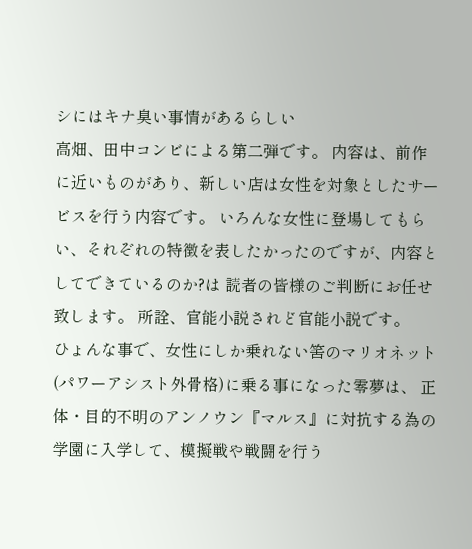シにはキナ臭い事情があるらしい
高畑、田中コンビによる第二弾です。 内容は、前作に近いものがあり、新しい店は女性を対象としたサービスを行う内容です。 いろんな女性に登場してもらい、それぞれの特徴を表したかったのですが、内容としてできているのか?は 読者の皆様のご判断にお任せ致します。 所詮、官能小説されど官能小説です。
ひょんな事で、女性にしか乗れない筈のマリオネット(パワーアシスト外骨格)に乗る事になった零夢は、 正体・目的不明のアンノウン『マルス』に対抗する為の学園に入学して、模擬戦や戦闘を行う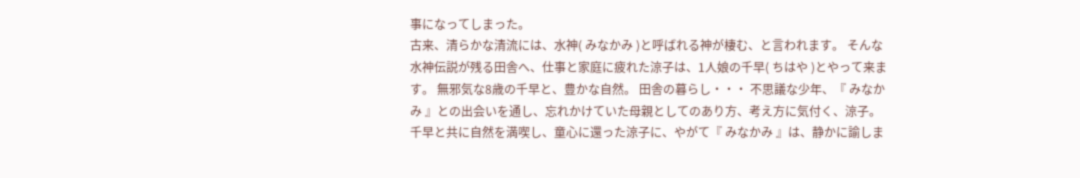事になってしまった。
古来、清らかな清流には、水神( みなかみ )と呼ばれる神が棲む、と言われます。 そんな水神伝説が残る田舎へ、仕事と家庭に疲れた涼子は、1人娘の千早( ちはや )とやって来ます。 無邪気な8歳の千早と、豊かな自然。 田舎の暮らし・・・ 不思議な少年、『 みなかみ 』との出会いを通し、忘れかけていた母親としてのあり方、考え方に気付く、涼子。 千早と共に自然を満喫し、童心に還った涼子に、やがて『 みなかみ 』は、静かに諭しま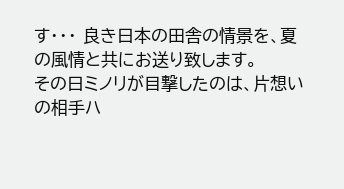す・・・ 良き日本の田舎の情景を、夏の風情と共にお送り致します。
その日ミノリが目撃したのは、片想いの相手ハ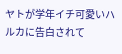ヤトが学年イチ可愛いハルカに告白されて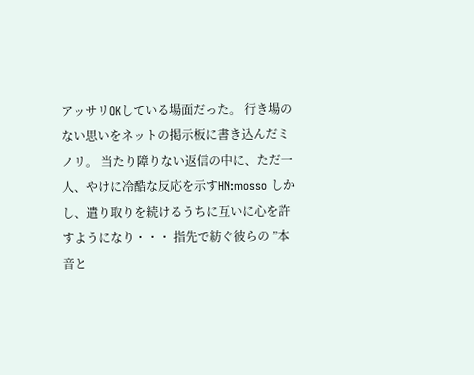アッサリOKしている場面だった。 行き場のない思いをネットの掲示板に書き込んだミノリ。 当たり障りない返信の中に、ただ一人、やけに冷酷な反応を示すHN:mosso しかし、遣り取りを続けるうちに互いに心を許すようになり・・・ 指先で紡ぐ彼らの ”本音と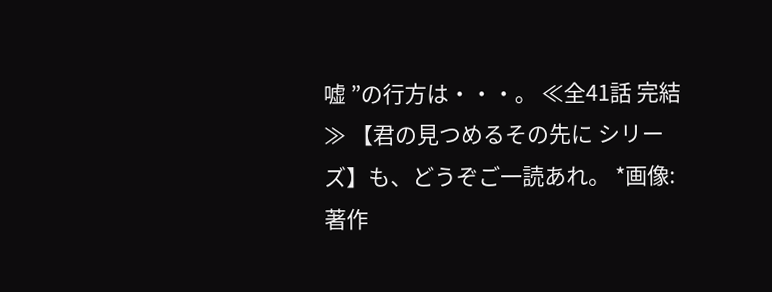嘘 ”の行方は・・・。 ≪全41話 完結≫ 【君の見つめるその先に シリーズ】も、どうぞご一読あれ。 *画像:著作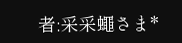者:采采蠅さま*